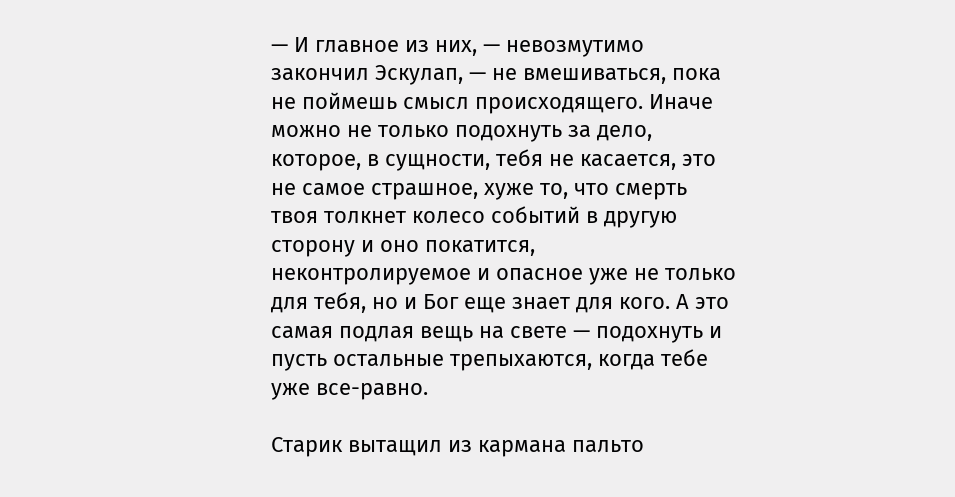— И главное из них, — невозмутимо закончил Эскулап, — не вмешиваться, пока не поймешь смысл происходящего. Иначе можно не только подохнуть за дело, которое, в сущности, тебя не касается, это не самое страшное, хуже то, что смерть твоя толкнет колесо событий в другую сторону и оно покатится, неконтролируемое и опасное уже не только для тебя, но и Бог еще знает для кого. А это самая подлая вещь на свете — подохнуть и пусть остальные трепыхаются, когда тебе уже все-равно.

Старик вытащил из кармана пальто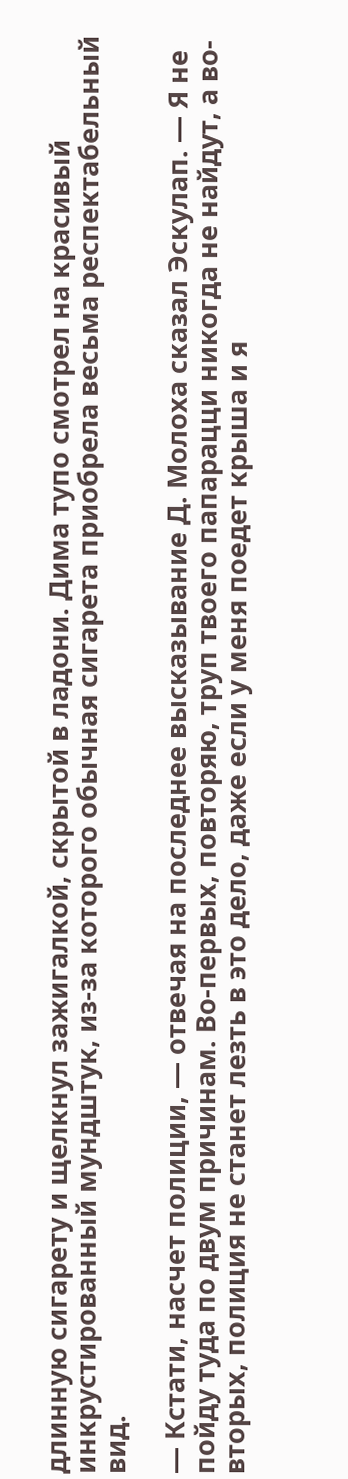длинную сигарету и щелкнул зажигалкой, скрытой в ладони. Дима тупо смотрел на красивый инкрустированный мундштук, из-за которого обычная сигарета приобрела весьма респектабельный вид.

— Кстати, насчет полиции, — отвечая на последнее высказывание Д. Молоха сказал Эскулап. — Я не пойду туда по двум причинам. Во-первых, повторяю, труп твоего папарацци никогда не найдут, а во-вторых, полиция не станет лезть в это дело, даже если у меня поедет крыша и я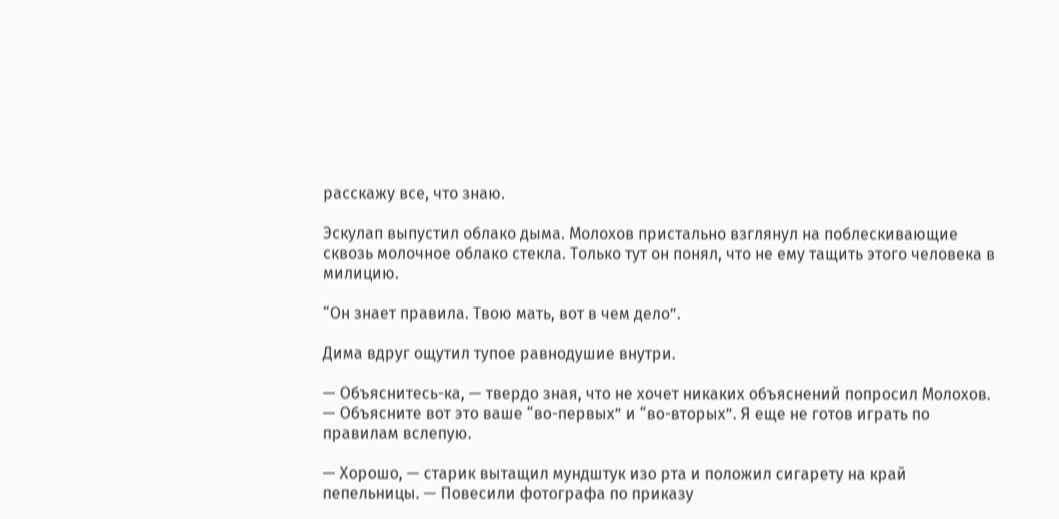расскажу все, что знаю.

Эскулап выпустил облако дыма. Молохов пристально взглянул на поблескивающие сквозь молочное облако стекла. Только тут он понял, что не ему тащить этого человека в милицию.

“Он знает правила. Твою мать, вот в чем дело”.

Дима вдруг ощутил тупое равнодушие внутри.

— Объяснитесь-ка, — твердо зная, что не хочет никаких объяснений попросил Молохов. — Объясните вот это ваше “во-первых” и “во-вторых”. Я еще не готов играть по правилам вслепую.

— Хорошо, — старик вытащил мундштук изо рта и положил сигарету на край пепельницы. — Повесили фотографа по приказу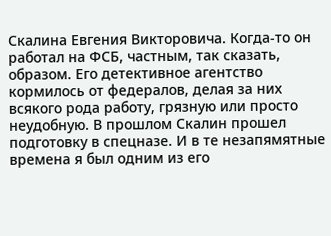Скалина Евгения Викторовича. Когда-то он работал на ФСБ, частным, так сказать, образом. Его детективное агентство кормилось от федералов, делая за них всякого рода работу, грязную или просто неудобную. В прошлом Скалин прошел подготовку в спецназе. И в те незапямятные времена я был одним из его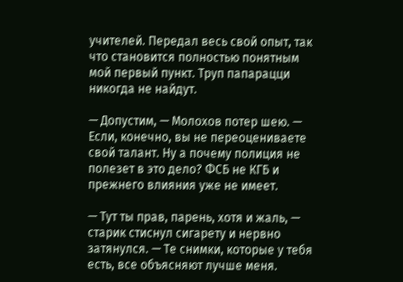учителей. Передал весь свой опыт, так что становится полностью понятным мой первый пункт. Труп папарацци никогда не найдут.

— Допустим, — Молохов потер шею. — Если, конечно, вы не переоцениваете свой талант. Ну а почему полиция не полезет в это дело? ФСБ не КГБ и прежнего влияния уже не имеет.

— Тут ты прав, парень, хотя и жаль, — старик стиснул сигарету и нервно затянулся. — Те снимки, которые у тебя есть, все объясняют лучше меня.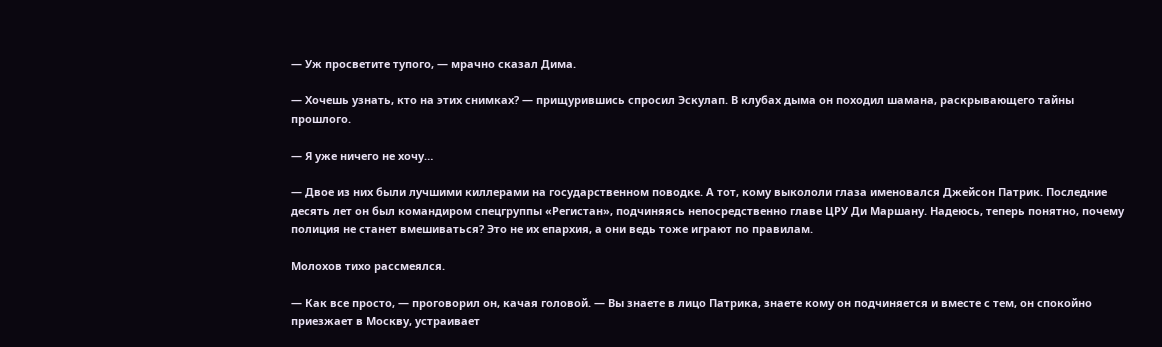— Уж просветите тупого, — мрачно сказал Дима.

— Хочешь узнать, кто на этих снимках? — прищурившись спросил Эскулап. В клубах дыма он походил шамана, раскрывающего тайны прошлого.

— Я уже ничего не хочу…

— Двое из них были лучшими киллерами на государственном поводке. А тот, кому выкололи глаза именовался Джейсон Патрик. Последние десять лет он был командиром спецгруппы «Регистан», подчиняясь непосредственно главе ЦРУ Ди Маршану. Надеюсь, теперь понятно, почему полиция не станет вмешиваться? Это не их епархия, а они ведь тоже играют по правилам.

Молохов тихо рассмеялся.

— Как все просто, — проговорил он, качая головой. — Вы знаете в лицо Патрика, знаете кому он подчиняется и вместе с тем, он спокойно приезжает в Москву, устраивает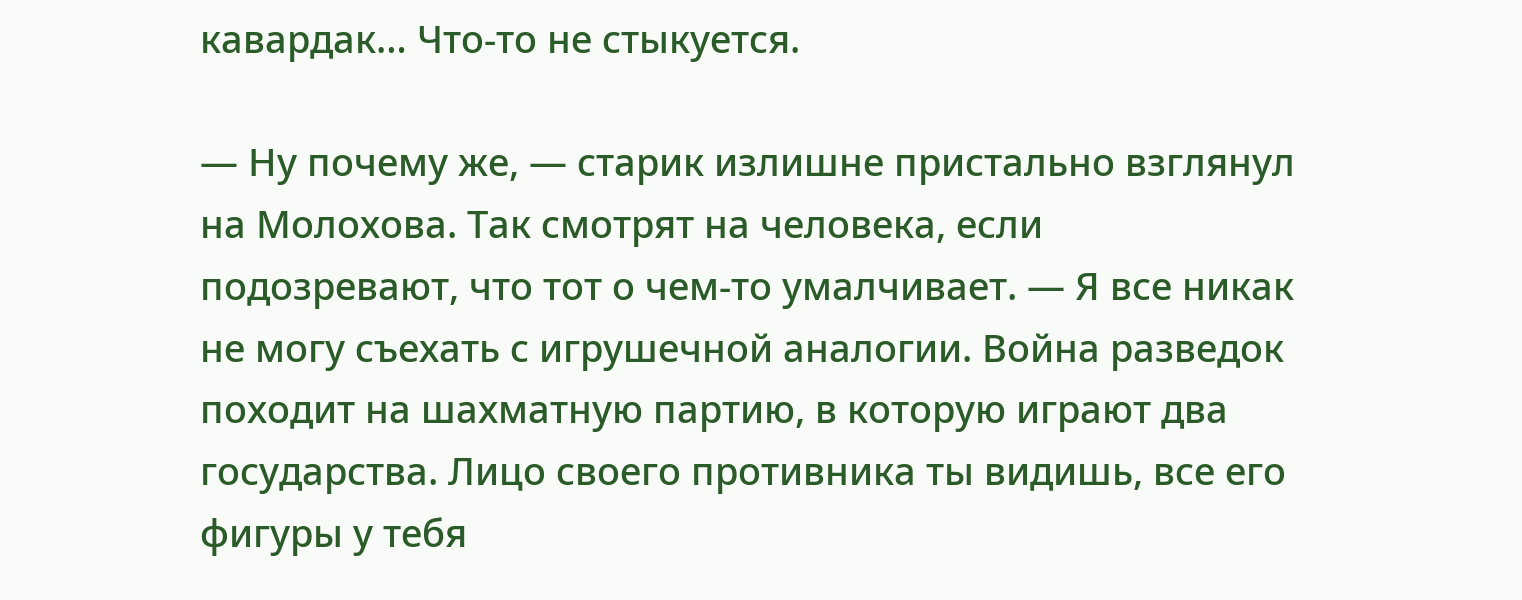кавардак… Что-то не стыкуется.

— Ну почему же, — старик излишне пристально взглянул на Молохова. Так смотрят на человека, если подозревают, что тот о чем-то умалчивает. — Я все никак не могу съехать с игрушечной аналогии. Война разведок походит на шахматную партию, в которую играют два государства. Лицо своего противника ты видишь, все его фигуры у тебя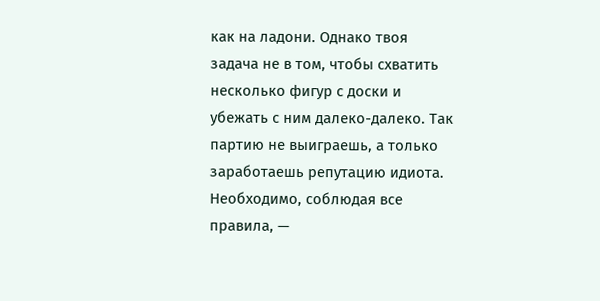как на ладони. Однако твоя задача не в том, чтобы схватить несколько фигур с доски и убежать с ним далеко-далеко. Так партию не выиграешь, а только заработаешь репутацию идиота. Необходимо, соблюдая все правила, —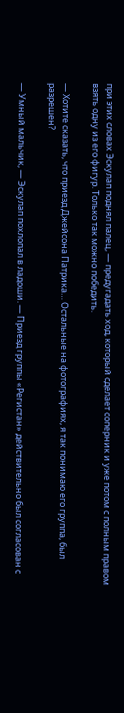при этих словах Эскулап поднял палец, — предугадать ход, который сделает соперник и уже потом с полным правом взять одну из его фигур. Только так можно победить.

— Хотите сказать, что приезд Джейсона Патрика… Остальные на фотографиях, я так понимаю его группа, был разрешен?

— Умный мальчик, — Эскулап похлопал в ладоши. — Приезд группы «Регистан» действительно был согласован с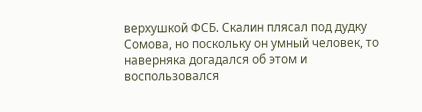верхушкой ФСБ. Скалин плясал под дудку Сомова, но поскольку он умный человек, то наверняка догадался об этом и воспользовался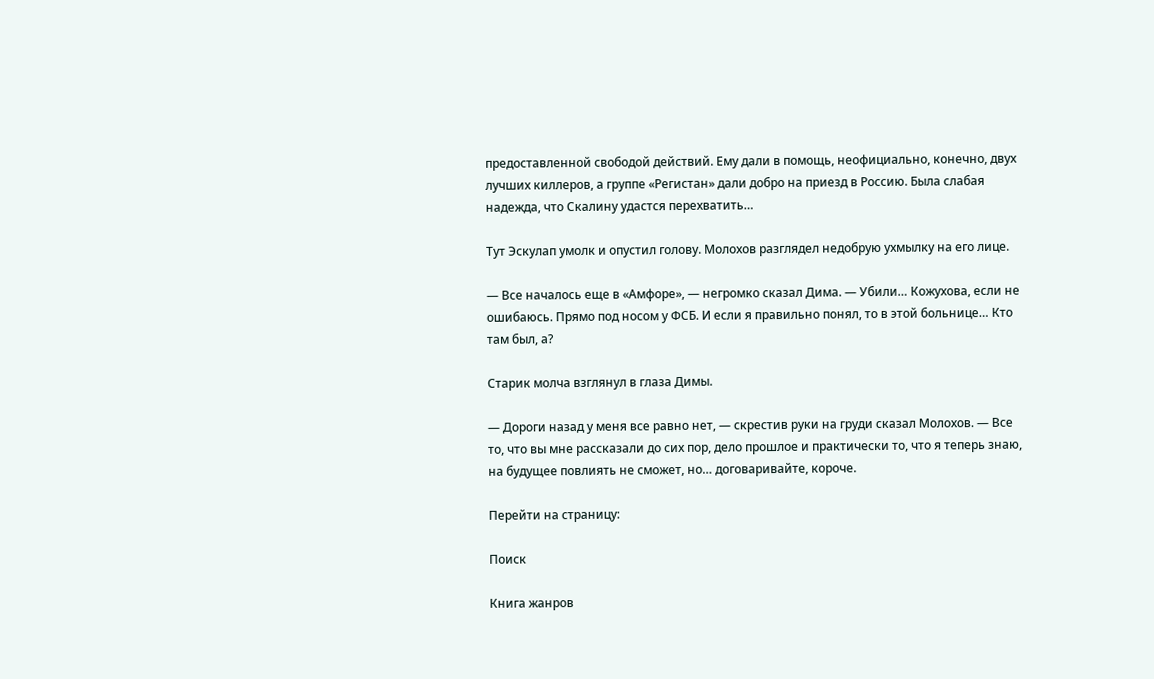предоставленной свободой действий. Ему дали в помощь, неофициально, конечно, двух лучших киллеров, а группе «Регистан» дали добро на приезд в Россию. Была слабая надежда, что Скалину удастся перехватить…

Тут Эскулап умолк и опустил голову. Молохов разглядел недобрую ухмылку на его лице.

— Все началось еще в «Амфоре», — негромко сказал Дима. — Убили… Кожухова, если не ошибаюсь. Прямо под носом у ФСБ. И если я правильно понял, то в этой больнице… Кто там был, а?

Старик молча взглянул в глаза Димы.

— Дороги назад у меня все равно нет, — скрестив руки на груди сказал Молохов. — Все то, что вы мне рассказали до сих пор, дело прошлое и практически то, что я теперь знаю, на будущее повлиять не сможет, но… договаривайте, короче.

Перейти на страницу:

Поиск

Книга жанров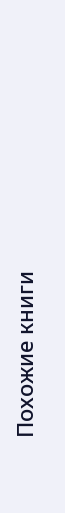Похожие книги